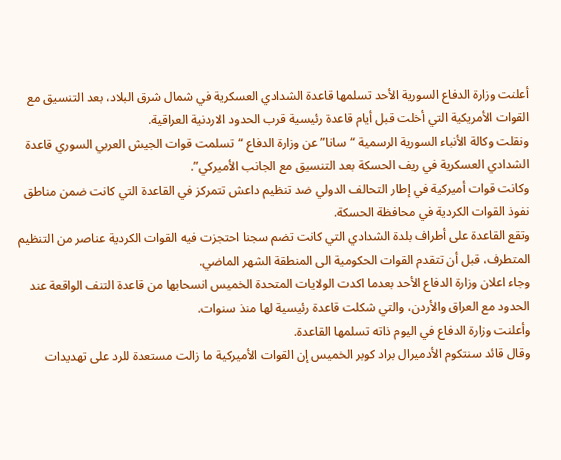أعلنت وزارة الدفاع السورية الأحد تسلمها قاعدة الشدادي العسكرية في شمال شرق البلاد، بعد التنسيق مع القوات الأمريكية التي أخلت قبل أيام قاعدة رئيسية قرب الحدود الاردنية العراقية.
ونقلت وكالة الأنباء السورية الرسمية “سانا” عن وزارة الدفاع “تسلمت قوات الجيش العربي السوري قاعدة الشدادي العسكرية في ريف الحسكة بعد التنسيق مع الجانب الأميركي”.
وكانت قوات أميركية في إطار التحالف الدولي ضد تنظيم داعش تتمركز في القاعدة التي كانت ضمن مناطق نفوذ القوات الكردية في محافظة الحسكة.
وتقع القاعدة على أطراف بلدة الشدادي التي كانت تضم سجنا احتجزت فيه القوات الكردية عناصر من التنظيم المتطرف، قبل أن تتقدم القوات الحكومية الى المنطقة الشهر الماضي.
وجاء اعلان وزارة الدفاع الأحد بعدما اكدت الولايات المتحدة الخميس انسحابها من قاعدة التنف الواقعة عند الحدود مع العراق والأردن، والتي شكلت قاعدة رئيسية لها منذ سنوات.
وأعلنت وزارة الدفاع في اليوم ذاته تسلمها القاعدة.
وقال قائد سنتكوم الأدميرال براد كوبر الخميس إن القوات الأميركية ما زالت مستعدة للرد على تهديدات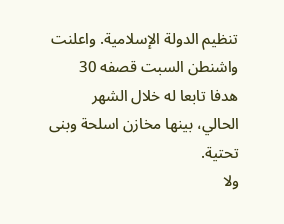تنظيم الدولة الإسلامية. واعلنت واشنطن السبت قصفه 30 هدفا تابعا له خلال الشهر الحالي، بينها مخازن اسلحة وبنى تحتية.
ولا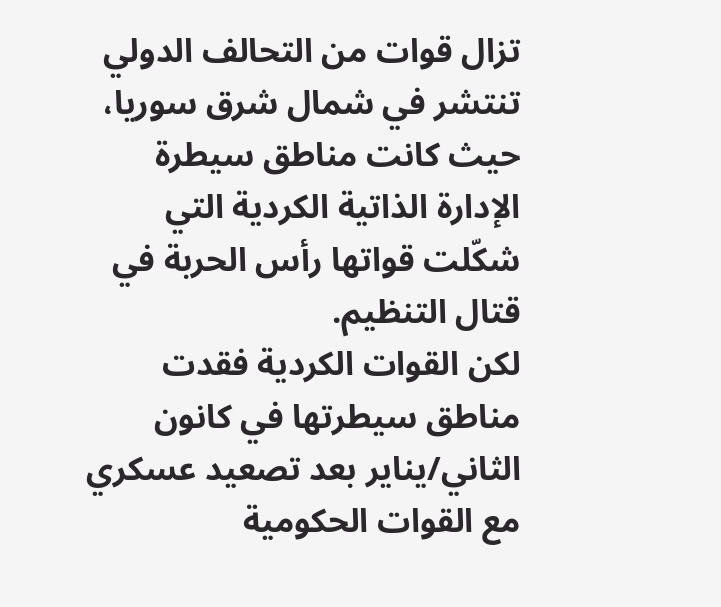تزال قوات من التحالف الدولي تنتشر في شمال شرق سوريا، حيث كانت مناطق سيطرة الإدارة الذاتية الكردية التي شكّلت قواتها رأس الحربة في قتال التنظيم.
لكن القوات الكردية فقدت مناطق سيطرتها في كانون الثاني/يناير بعد تصعيد عسكري مع القوات الحكومية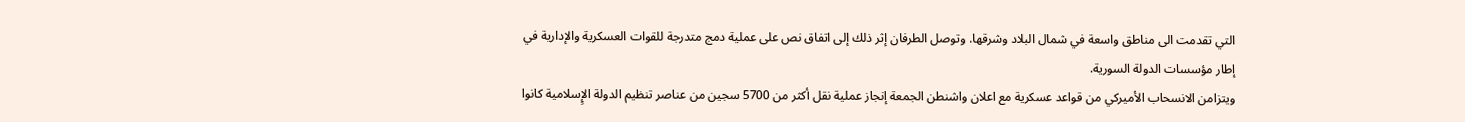التي تقدمت الى مناطق واسعة في شمال البلاد وشرقها. وتوصل الطرفان إثر ذلك إلى اتفاق نص على عملية دمج متدرجة للقوات العسكرية والإدارية في إطار مؤسسات الدولة السورية.
ويتزامن الانسحاب الأميركي من قواعد عسكرية مع اعلان واشنطن الجمعة إنجاز عملية نقل أكثر من 5700 سجين من عناصر تنظيم الدولة الإٍسلامية كانوا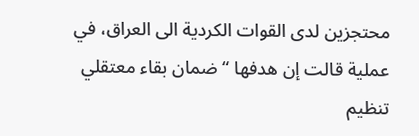محتجزين لدى القوات الكردية الى العراق، في عملية قالت إن هدفها “ضمان بقاء معتقلي تنظيم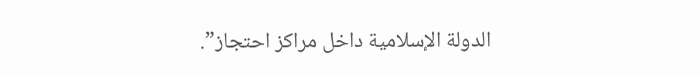الدولة الإسلامية داخل مراكز احتجاز”.